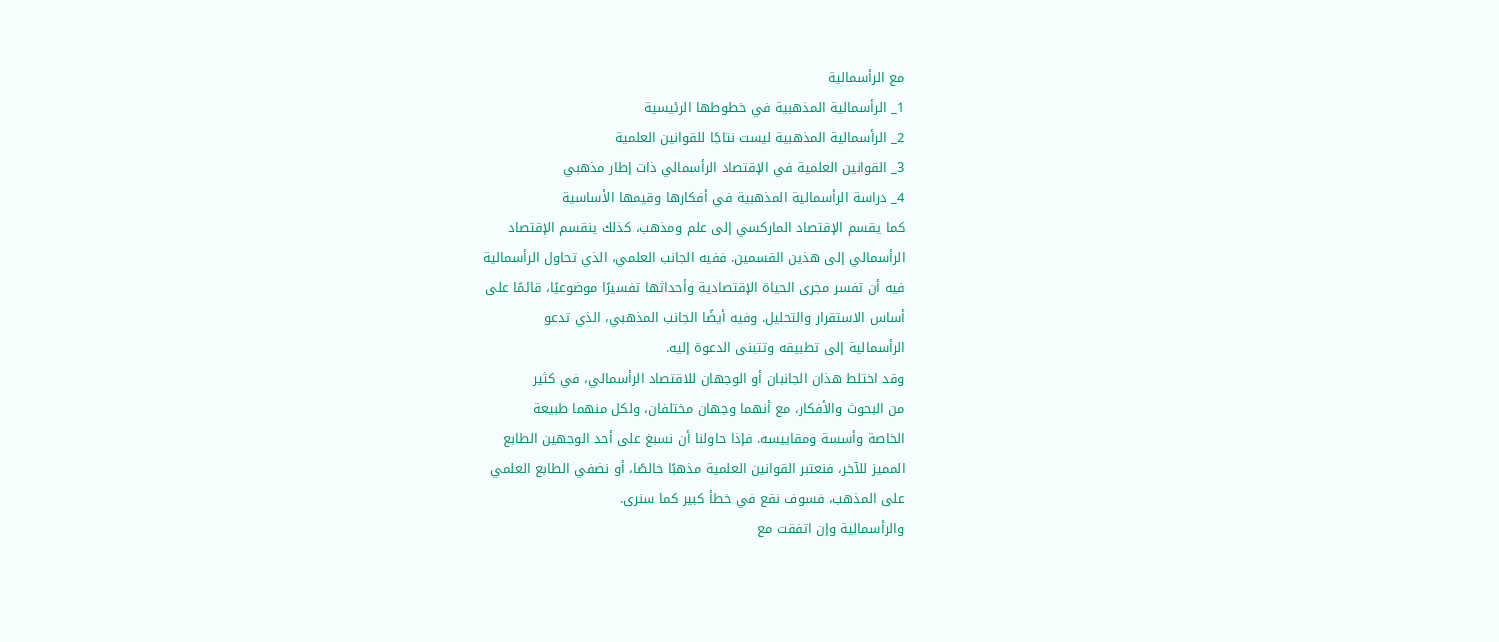مع الرأسمالية
1_ الرأسمالية المذهبية في خطوطها الرئيسية
2_ الرأسمالية المذهبية ليست نتاجًا للقوانين العلمية
3_ القوانين العلمية في الإقتصاد الرأسمالي ذات إطار مذهبي
4_ دراسة الرأسمالية المذهبية في أفكارها وقيمها الأساسية
كما يقسم الإقتصاد الماركسي إلى علم ومذهب، كذلك ينقسم الإقتصاد
الرأسمالي إلى هذين القسمين. ففيه الجانب العلمي، الذي تحاول الرأسمالية
فيه أن تفسر مجرى الحياة الإقتصادية وأحداثها تفسيرًا موضوعيًا، قائمًا على
أساس الاستقرار والتحليل. وفيه أيضًا الجانب المذهبي، الذي تدعو
الرأسمالية إلى تطبيقه وتتبنى الدعوة إليه.
وقد اختلط هذان الجانبان أو الوجهان للاقتصاد الرأسمالي، في كثير
من البحوث والأفكار، مع أنهما وجهان مختلفان، ولكل منهما طبيعة
الخاصة وأسسة ومقاييسه. فإذا حاولنا أن نسبغ على أحد الوجهين الطابع
المميز للآخر، فنعتبر القوانين العلمية مذهبًا خالصًا، أو نضفي الطابع العلمي
على المذهب، فسوف نقع في خطأ كبير كما سنرى.
والرأسمالية وإن اتفقت مع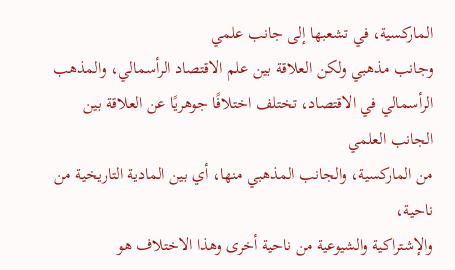الماركسية، في تشعبها إلى جانب علمي
وجانب مذهبي ولكن العلاقة بين علم الاقتصاد الرأسمالي، والمذهب
الرأسمالي في الاقتصاد، تختلف اختلافًا جوهريًا عن العلاقة بين الجانب العلمي
من الماركسية، والجانب المذهبي منها، أي بين المادية التاريخية من ناحية،
والإشتراكية والشيوعية من ناحية أخرى وهذا الاختلاف هو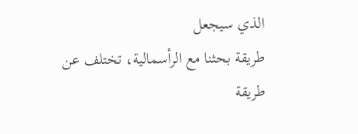الذي سيجعل
طريقة بحثنا مع الرأسمالية، تختلف عن طريقة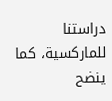دراستنا للماركسية، كما
ينضح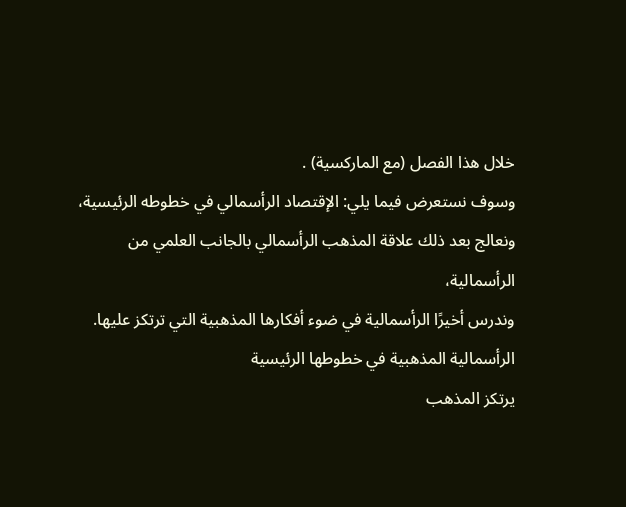خلال هذا الفصل (مع الماركسية) .
وسوف نستعرض فيما يلي: الإقتصاد الرأسمالي في خطوطه الرئيسية،
ونعالج بعد ذلك علاقة المذهب الرأسمالي بالجانب العلمي من الرأسمالية،
وندرس أخيرًا الرأسمالية في ضوء أفكارها المذهبية التي ترتكز عليها.
الرأسمالية المذهبية في خطوطها الرئيسية
يرتكز المذهب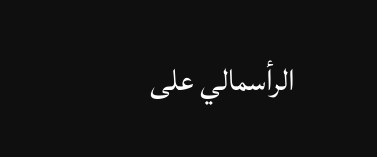الرأسمالي على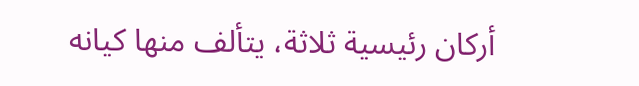أركان رئيسية ثلاثة، يتألف منها كيانه